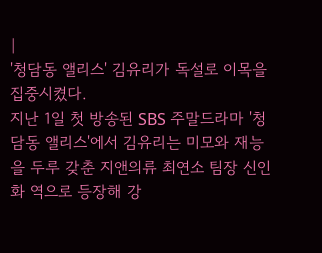|
'청담동 앨리스' 김유리가 독설로 이목을 집중시켰다.
지난 1일 첫 방송된 SBS 주말드라마 '청담동 앨리스'에서 김유리는 미모와 재능을 두루 갖춘 지앤의류 최연소 팀장 신인화 역으로 등장해 강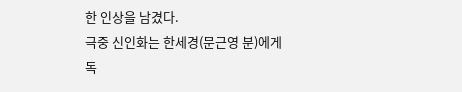한 인상을 남겼다.
극중 신인화는 한세경(문근영 분)에게 독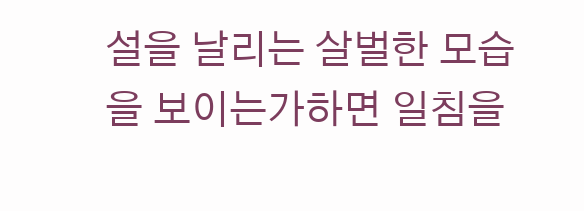설을 날리는 살벌한 모습을 보이는가하면 일침을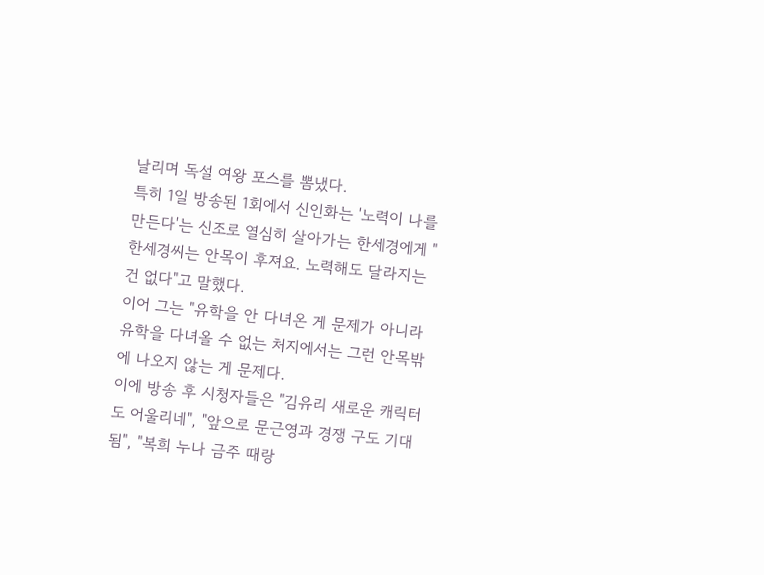날리며 독설 여왕 포스를 뽐냈다.
특히 1일 방송된 1회에서 신인화는 '노력이 나를 만든다'는 신조로 열심히 살아가는 한세경에게 "한세경씨는 안목이 후져요. 노력해도 달라지는 건 없다"고 말했다.
이어 그는 "유학을 안 다녀온 게 문제가 아니라 유학을 다녀올 수 없는 처지에서는 그런 안목밖에 나오지 않는 게 문제다.
이에 방송 후 시청자들은 "김유리 새로운 캐릭터도 어울리네", "앞으로 문근영과 경쟁 구도 기대됨", "복희 누나 금주 때랑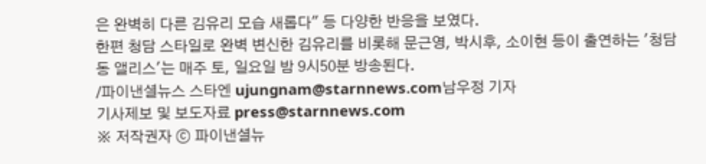은 완벽히 다른 김유리 모습 새롭다" 등 다양한 반응을 보였다.
한편 청담 스타일로 완벽 변신한 김유리를 비롯해 문근영, 박시후, 소이현 등이 출연하는 '청담동 앨리스'는 매주 토, 일요일 밤 9시50분 방송된다.
/파이낸셜뉴스 스타엔 ujungnam@starnnews.com남우정 기자
기사제보 및 보도자료 press@starnnews.com
※ 저작권자 ⓒ 파이낸셜뉴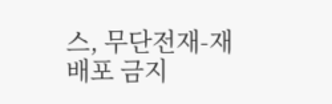스, 무단전재-재배포 금지